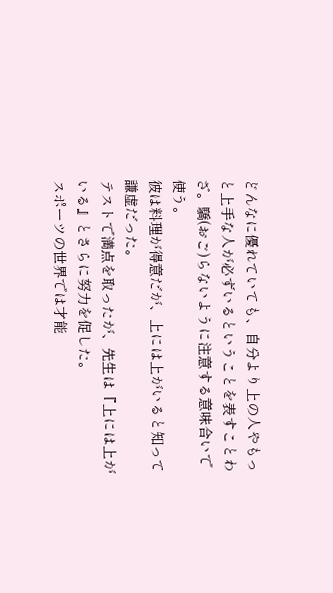どんなに優れていても、自分より上の人やもっと上手な人が必ずいるということを表すことわざ。驕(おご)らないように注意する意味合いで使う。
彼は料理が得意だが、上には上がいると知って謙虚だった。
テストで満点を取ったが、先生は『上には上がいる』とさらに努力を促した。
スポーツの世界では才能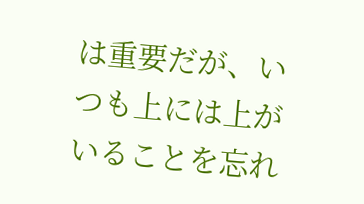は重要だが、いつも上には上がいることを忘れ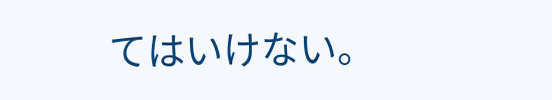てはいけない。